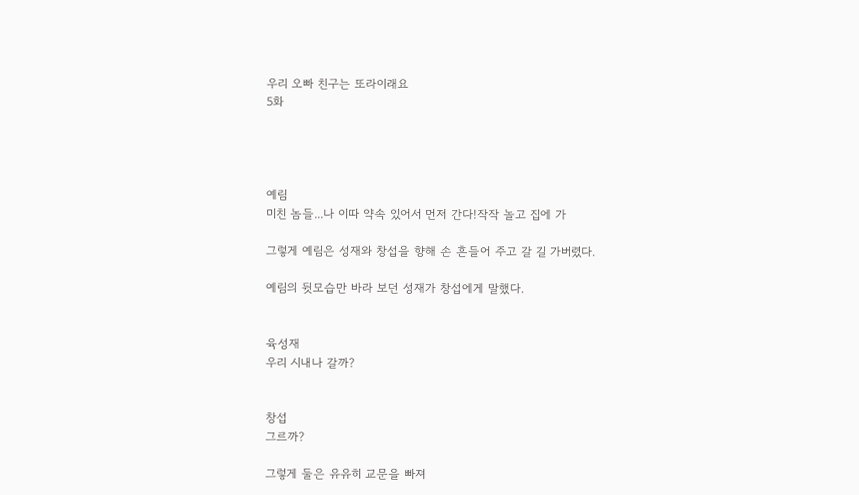우리 오빠 친구는 또라이래요
5화




예림
미친 놈들...나 이따 약속 있어서 먼저 간다!작작 놀고 집에 가

그렇게 예림은 성재와 창섭을 향해 손 흔들어 주고 갈 길 가버렸다.

예림의 뒷모습만 바라 보던 성재가 창섭에게 말했다.


육성재
우리 시내나 갈까?


창섭
그르까?

그렇게 둘은 유유히 교문을 빠져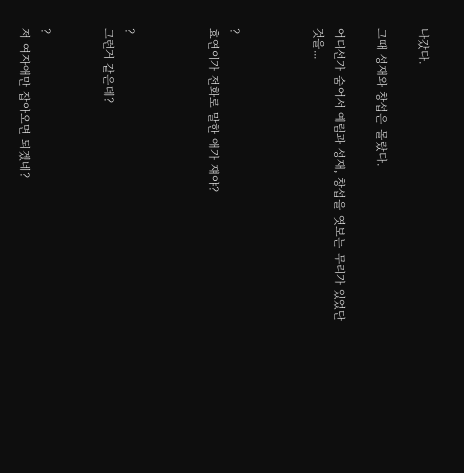나갔다.

그때 성재와 창섭은 몰랐다.

어디선가 숨어서 예림과 성재, 창섭을 엿보는 무리가 있었단 것을...



?
효연이가 전화로 말한 애가 쟤야?



?
그런거 같은데?


?
저 여자애만 잡아오면 되겠네?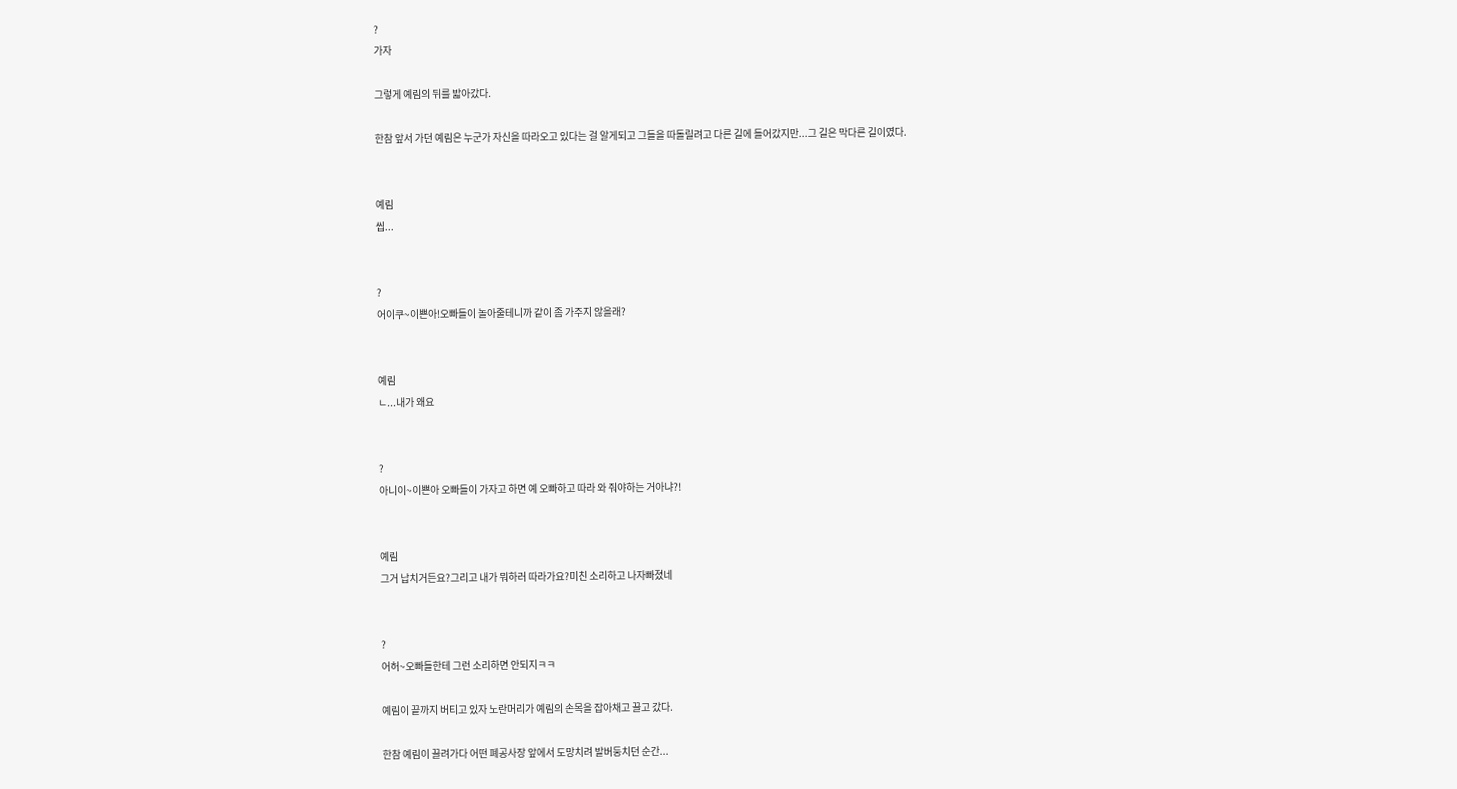?
가자

그렇게 예림의 뒤를 밟아갔다.

한참 앞서 가던 예림은 누군가 자신을 따라오고 있다는 걸 알게되고 그들을 따돌릴려고 다른 길에 들어갔지만...그 길은 막다른 길이였다.


예림
씹...


?
어이쿠~이쁜아!오빠들이 놀아줄테니까 같이 좀 가주지 않을래?


예림
ㄴ...내가 왜요


?
아니이~이쁜아 오빠들이 가자고 하면 예 오빠하고 따라 와 줘야하는 거아냐?!


예림
그거 납치거든요?그리고 내가 뭐하러 따라가요?미친 소리하고 나자빠졌네


?
어허~오빠들한테 그런 소리하면 안되지ㅋㅋ

예림이 끝까지 버티고 있자 노란머리가 예림의 손목을 잡아채고 끌고 갔다.

한참 예림이 끌려가다 어떤 폐공사장 앞에서 도망치려 발버둥치던 순간...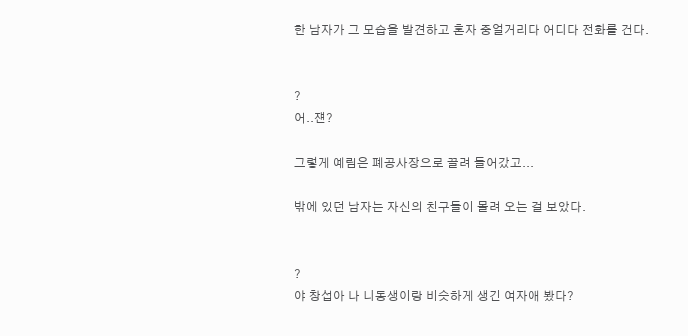한 남자가 그 모습을 발견하고 혼자 중얼거리다 어디다 전화를 건다.


?
어..쟨?

그렇게 예림은 폐공사장으로 끌려 들어갔고...

밖에 있던 남자는 자신의 친구들이 몰려 오는 걸 보았다.


?
야 창섭아 나 니동생이랑 비슷하게 생긴 여자애 봤다?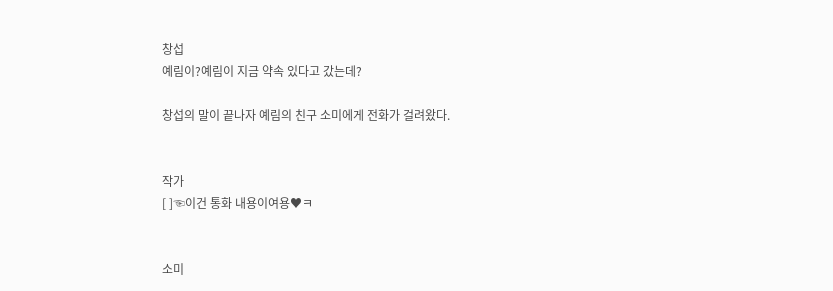창섭
예림이?예림이 지금 약속 있다고 갔는데?

창섭의 말이 끝나자 예림의 친구 소미에게 전화가 걸려왔다.


작가
[ ]☜이건 통화 내용이여용♥ㅋ


소미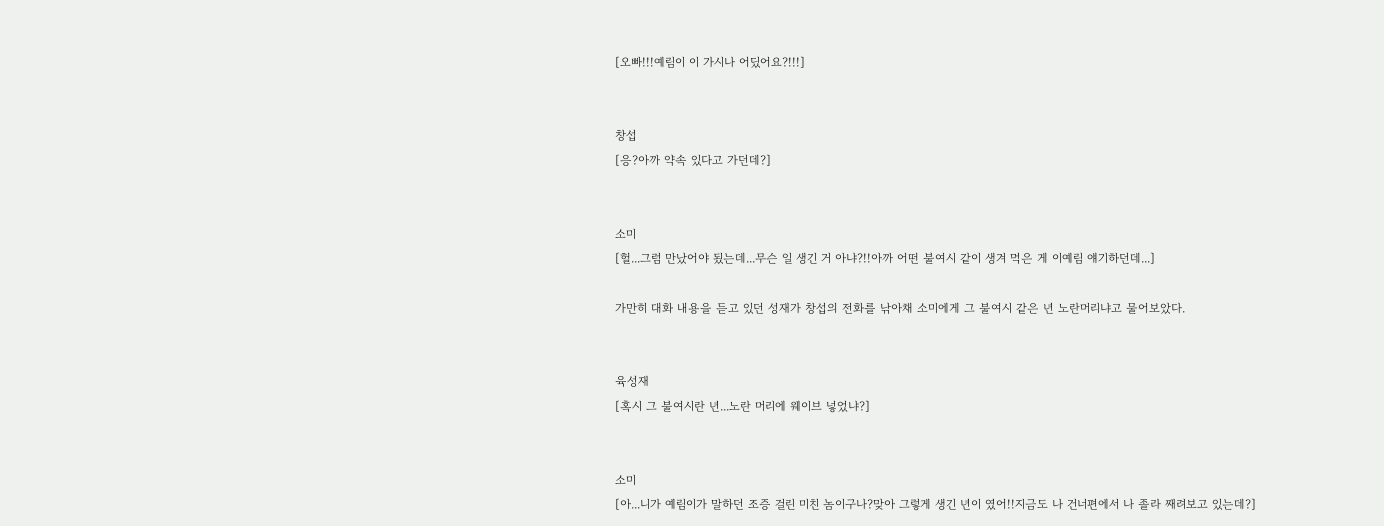[오빠!!!예림이 이 가시나 어딨어요?!!!]


창섭
[응?아까 약속 있다고 가던데?]


소미
[헐...그럼 만났어야 됬는데...무슨 일 생긴 거 아냐?!!아까 어떤 불여시 같이 생겨 먹은 게 이예림 얘기하던데...]

가만히 대화 내용을 듣고 있던 성재가 창섭의 전화를 낚아채 소미에게 그 불여시 같은 년 노란머리냐고 물어보았다.


육성재
[혹시 그 불여시란 년...노란 머리에 웨이브 넣었냐?]


소미
[아...니가 예림이가 말하던 조증 걸린 미친 놈이구나?맞아 그렇게 생긴 년이 였어!!지금도 나 건너편에서 나 졸라 째려보고 있는데?]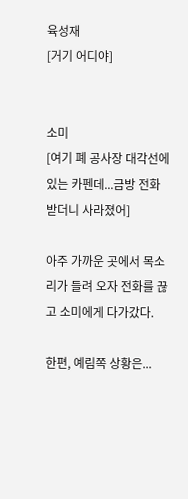육성재
[거기 어디야]


소미
[여기 폐 공사장 대각선에 있는 카펜데...금방 전화 받더니 사라졌어]

아주 가까운 곳에서 목소리가 들려 오자 전화를 끊고 소미에게 다가갔다.

한편, 예림쪽 상황은...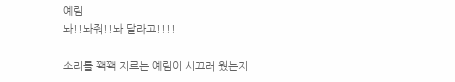예림
놔!!놔줘!!놔 달라고!!!!

소리를 꽥꽥 지르는 예림이 시끄러 웠는지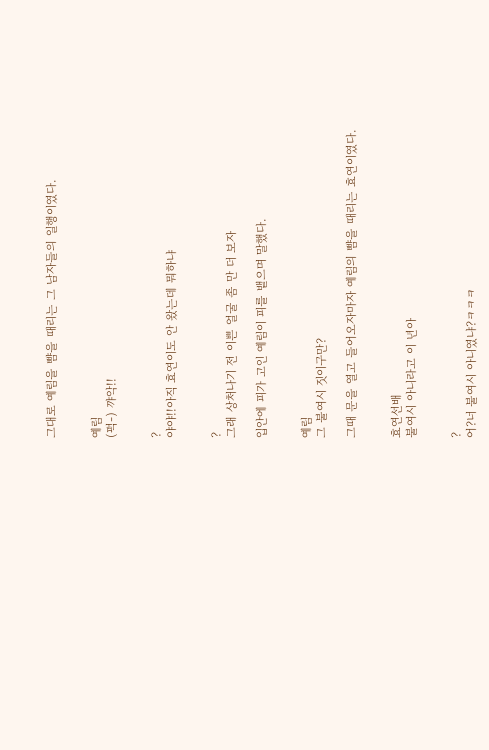그대로 예림을 뺨을 때리는 그 남자들의 일행이였다.


예림
(퍽-) 꺄악!!


?
야야!!아직 효연이도 안 왔는데 뭐하냐


?
그래 상처나기 전 이쁜 얼굴 좀 만 더 보자

입안에 피가 고인 예림이 피를 뱉으며 말했다.


예림
그 불여시 짓이구만?

그때 문을 열고 들어오자마자 예림의 뺨을 때리는 효연이였다.


효연선배
불여시 아니라고 이 년아


?
어?너 불여시 아니였냐?ㅋㅋㅋ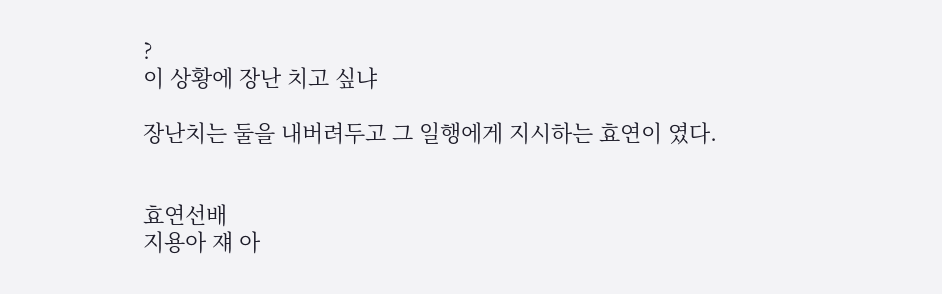?
이 상황에 장난 치고 싶냐

장난치는 둘을 내버려두고 그 일행에게 지시하는 효연이 였다.


효연선배
지용아 쟤 아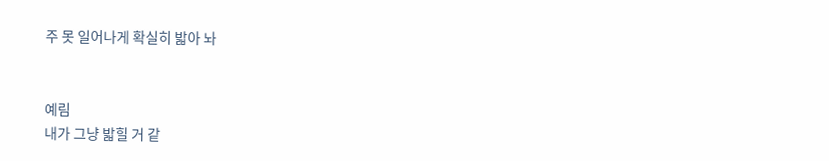주 못 일어나게 확실히 밟아 놔


예림
내가 그냥 밟힐 거 같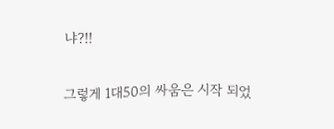냐?!!

그렇게 1대50의 싸움은 시작 되었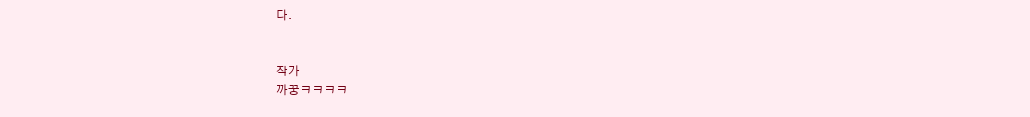다.


작가
까꿍ㅋㅋㅋㅋ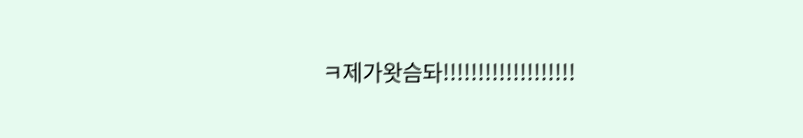ㅋ제가왓슴돠!!!!!!!!!!!!!!!!!!!